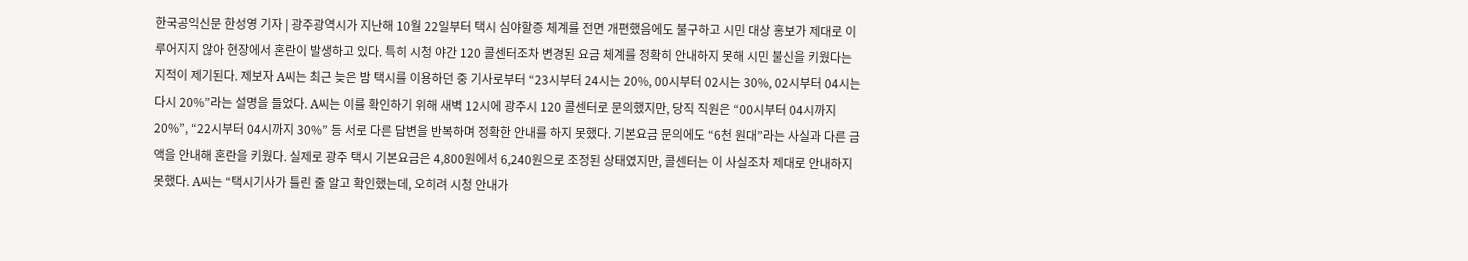한국공익신문 한성영 기자 | 광주광역시가 지난해 10월 22일부터 택시 심야할증 체계를 전면 개편했음에도 불구하고 시민 대상 홍보가 제대로 이루어지지 않아 현장에서 혼란이 발생하고 있다. 특히 시청 야간 120 콜센터조차 변경된 요금 체계를 정확히 안내하지 못해 시민 불신을 키웠다는 지적이 제기된다. 제보자 A씨는 최근 늦은 밤 택시를 이용하던 중 기사로부터 “23시부터 24시는 20%, 00시부터 02시는 30%, 02시부터 04시는 다시 20%”라는 설명을 들었다. A씨는 이를 확인하기 위해 새벽 12시에 광주시 120 콜센터로 문의했지만, 당직 직원은 “00시부터 04시까지 20%”, “22시부터 04시까지 30%” 등 서로 다른 답변을 반복하며 정확한 안내를 하지 못했다. 기본요금 문의에도 “6천 원대”라는 사실과 다른 금액을 안내해 혼란을 키웠다. 실제로 광주 택시 기본요금은 4,800원에서 6,240원으로 조정된 상태였지만, 콜센터는 이 사실조차 제대로 안내하지 못했다. A씨는 “택시기사가 틀린 줄 알고 확인했는데, 오히려 시청 안내가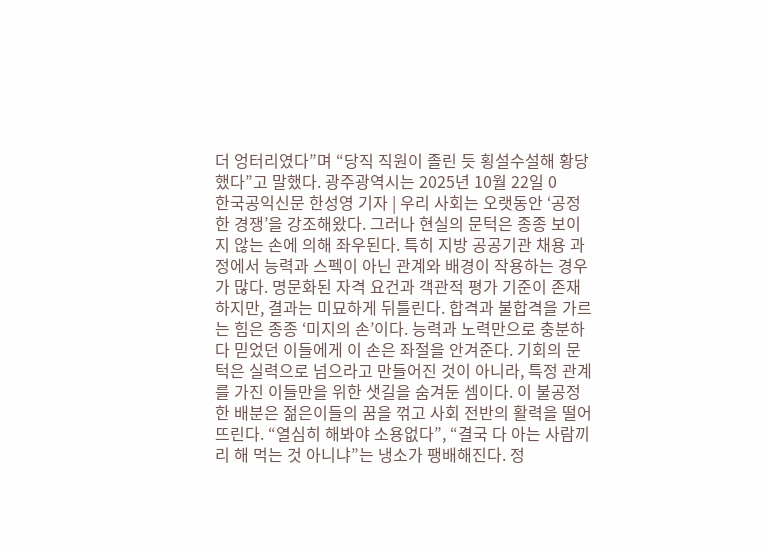더 엉터리였다”며 “당직 직원이 졸린 듯 횡설수설해 황당했다”고 말했다. 광주광역시는 2025년 10월 22일 0
한국공익신문 한성영 기자 | 우리 사회는 오랫동안 ‘공정한 경쟁’을 강조해왔다. 그러나 현실의 문턱은 종종 보이지 않는 손에 의해 좌우된다. 특히 지방 공공기관 채용 과정에서 능력과 스펙이 아닌 관계와 배경이 작용하는 경우가 많다. 명문화된 자격 요건과 객관적 평가 기준이 존재하지만, 결과는 미묘하게 뒤틀린다. 합격과 불합격을 가르는 힘은 종종 ‘미지의 손’이다. 능력과 노력만으로 충분하다 믿었던 이들에게 이 손은 좌절을 안겨준다. 기회의 문턱은 실력으로 넘으라고 만들어진 것이 아니라, 특정 관계를 가진 이들만을 위한 샛길을 숨겨둔 셈이다. 이 불공정한 배분은 젊은이들의 꿈을 꺾고 사회 전반의 활력을 떨어뜨린다. “열심히 해봐야 소용없다”, “결국 다 아는 사람끼리 해 먹는 것 아니냐”는 냉소가 팽배해진다. 정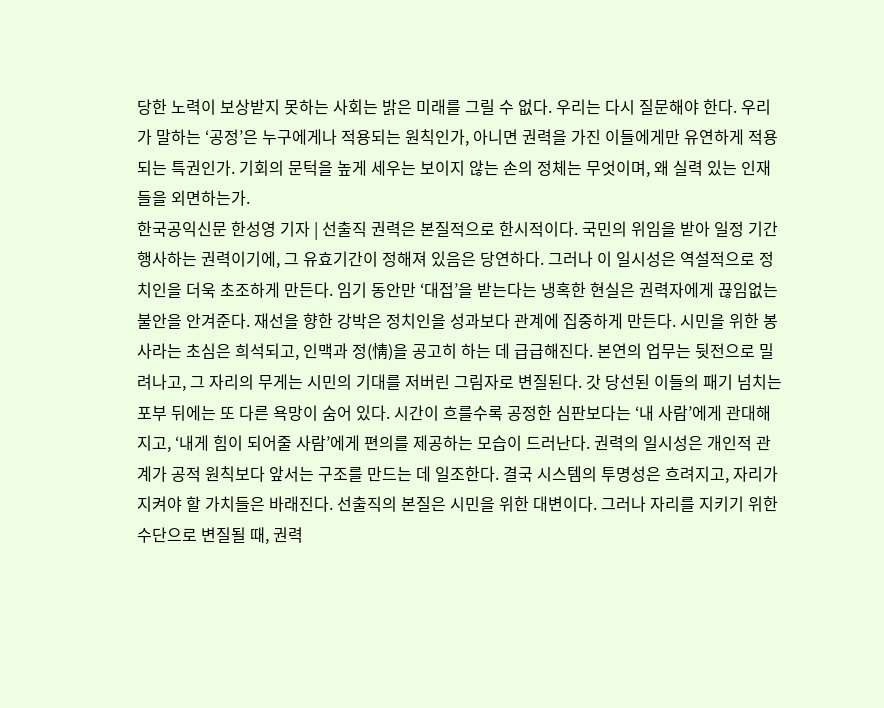당한 노력이 보상받지 못하는 사회는 밝은 미래를 그릴 수 없다. 우리는 다시 질문해야 한다. 우리가 말하는 ‘공정’은 누구에게나 적용되는 원칙인가, 아니면 권력을 가진 이들에게만 유연하게 적용되는 특권인가. 기회의 문턱을 높게 세우는 보이지 않는 손의 정체는 무엇이며, 왜 실력 있는 인재들을 외면하는가.
한국공익신문 한성영 기자 | 선출직 권력은 본질적으로 한시적이다. 국민의 위임을 받아 일정 기간 행사하는 권력이기에, 그 유효기간이 정해져 있음은 당연하다. 그러나 이 일시성은 역설적으로 정치인을 더욱 초조하게 만든다. 임기 동안만 ‘대접’을 받는다는 냉혹한 현실은 권력자에게 끊임없는 불안을 안겨준다. 재선을 향한 강박은 정치인을 성과보다 관계에 집중하게 만든다. 시민을 위한 봉사라는 초심은 희석되고, 인맥과 정(情)을 공고히 하는 데 급급해진다. 본연의 업무는 뒷전으로 밀려나고, 그 자리의 무게는 시민의 기대를 저버린 그림자로 변질된다. 갓 당선된 이들의 패기 넘치는 포부 뒤에는 또 다른 욕망이 숨어 있다. 시간이 흐를수록 공정한 심판보다는 ‘내 사람’에게 관대해지고, ‘내게 힘이 되어줄 사람’에게 편의를 제공하는 모습이 드러난다. 권력의 일시성은 개인적 관계가 공적 원칙보다 앞서는 구조를 만드는 데 일조한다. 결국 시스템의 투명성은 흐려지고, 자리가 지켜야 할 가치들은 바래진다. 선출직의 본질은 시민을 위한 대변이다. 그러나 자리를 지키기 위한 수단으로 변질될 때, 권력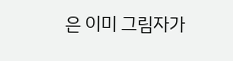은 이미 그림자가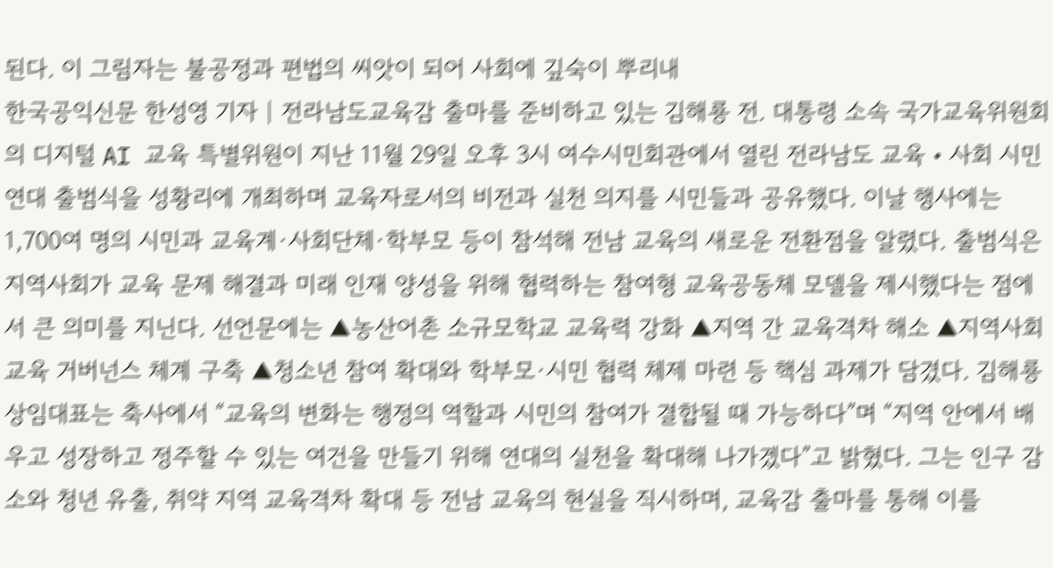된다. 이 그림자는 불공정과 편법의 씨앗이 되어 사회에 깊숙이 뿌리내
한국공익신문 한성영 기자 | 전라남도교육감 출마를 준비하고 있는 김해룡 전. 대통령 소속 국가교육위원회의 디지털 AI 교육 특별위원이 지난 11월 29일 오후 3시 여수시민회관에서 열린 전라남도 교육‧사회 시민연대 출범식을 성황리에 개최하며 교육자로서의 비전과 실천 의지를 시민들과 공유했다. 이날 행사에는 1,700여 명의 시민과 교육계·사회단체·학부모 등이 참석해 전남 교육의 새로운 전환점을 알렸다. 출범식은 지역사회가 교육 문제 해결과 미래 인재 양성을 위해 협력하는 참여형 교육공동체 모델을 제시했다는 점에서 큰 의미를 지닌다. 선언문에는 ▲농산어촌 소규모학교 교육력 강화 ▲지역 간 교육격차 해소 ▲지역사회 교육 거버넌스 체계 구축 ▲청소년 참여 확대와 학부모·시민 협력 체제 마련 등 핵심 과제가 담겼다. 김해룡 상임대표는 축사에서 “교육의 변화는 행정의 역할과 시민의 참여가 결합될 때 가능하다”며 “지역 안에서 배우고 성장하고 정주할 수 있는 여건을 만들기 위해 연대의 실천을 확대해 나가겠다”고 밝혔다. 그는 인구 감소와 청년 유출, 취약 지역 교육격차 확대 등 전남 교육의 현실을 직시하며, 교육감 출마를 통해 이를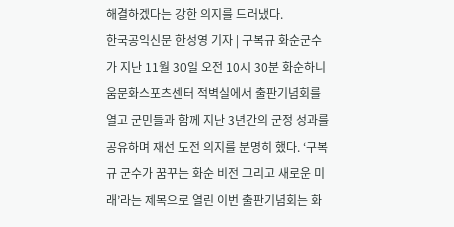해결하겠다는 강한 의지를 드러냈다.
한국공익신문 한성영 기자 | 구복규 화순군수가 지난 11월 30일 오전 10시 30분 화순하니움문화스포츠센터 적벽실에서 출판기념회를 열고 군민들과 함께 지난 3년간의 군정 성과를 공유하며 재선 도전 의지를 분명히 했다. ‘구복규 군수가 꿈꾸는 화순 비전 그리고 새로운 미래’라는 제목으로 열린 이번 출판기념회는 화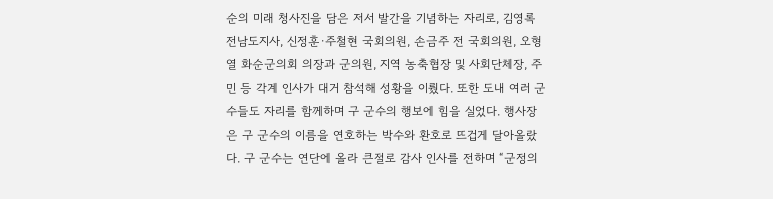순의 미래 청사진을 담은 저서 발간을 기념하는 자리로, 김영록 전남도지사, 신정훈·주철현 국회의원, 손금주 전 국회의원, 오형열 화순군의회 의장과 군의원, 지역 농축협장 및 사회단체장, 주민 등 각계 인사가 대거 참석해 성황을 이뤘다. 또한 도내 여러 군수들도 자리를 함께하며 구 군수의 행보에 힘을 실었다. 행사장은 구 군수의 이름을 연호하는 박수와 환호로 뜨겁게 달아올랐다. 구 군수는 연단에 올라 큰절로 감사 인사를 전하며 “군정의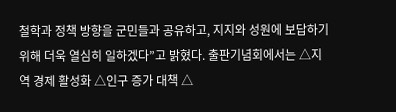철학과 정책 방향을 군민들과 공유하고, 지지와 성원에 보답하기 위해 더욱 열심히 일하겠다”고 밝혔다. 출판기념회에서는 △지역 경제 활성화 △인구 증가 대책 △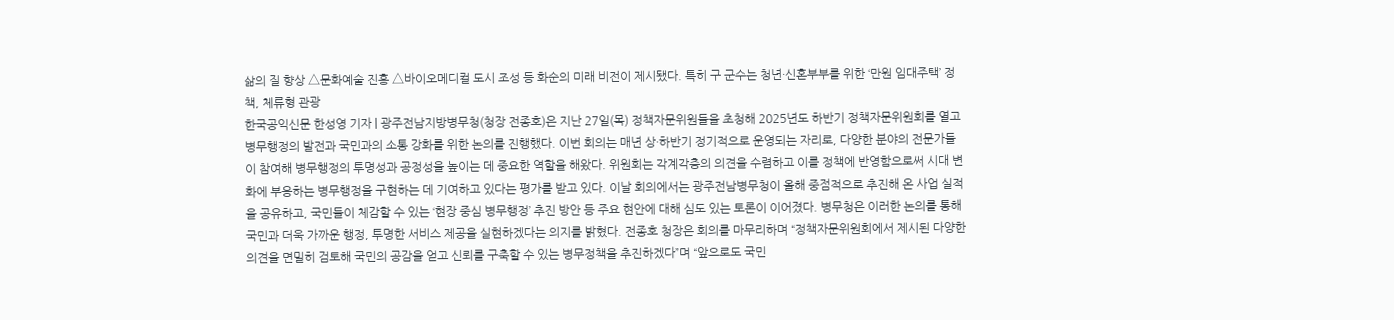삶의 질 향상 △문화예술 진흥 △바이오메디컬 도시 조성 등 화순의 미래 비전이 제시됐다. 특히 구 군수는 청년·신혼부부를 위한 ‘만원 임대주택’ 정책, 체류형 관광
한국공익신문 한성영 기자 | 광주전남지방병무청(청장 전종호)은 지난 27일(목) 정책자문위원들을 초청해 2025년도 하반기 정책자문위원회를 열고 병무행정의 발전과 국민과의 소통 강화를 위한 논의를 진행했다. 이번 회의는 매년 상·하반기 정기적으로 운영되는 자리로, 다양한 분야의 전문가들이 참여해 병무행정의 투명성과 공정성을 높이는 데 중요한 역할을 해왔다. 위원회는 각계각층의 의견을 수렴하고 이를 정책에 반영함으로써 시대 변화에 부응하는 병무행정을 구현하는 데 기여하고 있다는 평가를 받고 있다. 이날 회의에서는 광주전남병무청이 올해 중점적으로 추진해 온 사업 실적을 공유하고, 국민들이 체감할 수 있는 ‘현장 중심 병무행정’ 추진 방안 등 주요 현안에 대해 심도 있는 토론이 이어졌다. 병무청은 이러한 논의를 통해 국민과 더욱 가까운 행정, 투명한 서비스 제공을 실현하겠다는 의지를 밝혔다. 전종호 청장은 회의를 마무리하며 “정책자문위원회에서 제시된 다양한 의견을 면밀히 검토해 국민의 공감을 얻고 신뢰를 구축할 수 있는 병무정책을 추진하겠다”며 “앞으로도 국민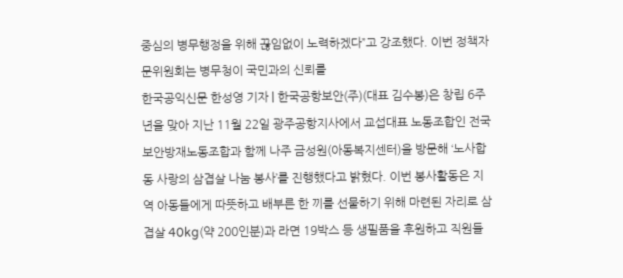중심의 병무행정을 위해 끊임없이 노력하겠다”고 강조했다. 이번 정책자문위원회는 병무청이 국민과의 신뢰를
한국공익신문 한성영 기자 | 한국공항보안(주)(대표 김수봉)은 창립 6주년을 맞아 지난 11월 22일 광주공항지사에서 교섭대표 노동조합인 전국보안방재노동조합과 함께 나주 금성원(아동복지센터)을 방문해 ‘노사합동 사랑의 삼겹살 나눔 봉사’를 진행했다고 밝혔다. 이번 봉사활동은 지역 아동들에게 따뜻하고 배부른 한 끼를 선물하기 위해 마련된 자리로 삼겹살 40kg(약 200인분)과 라면 19박스 등 생필품을 후원하고 직원들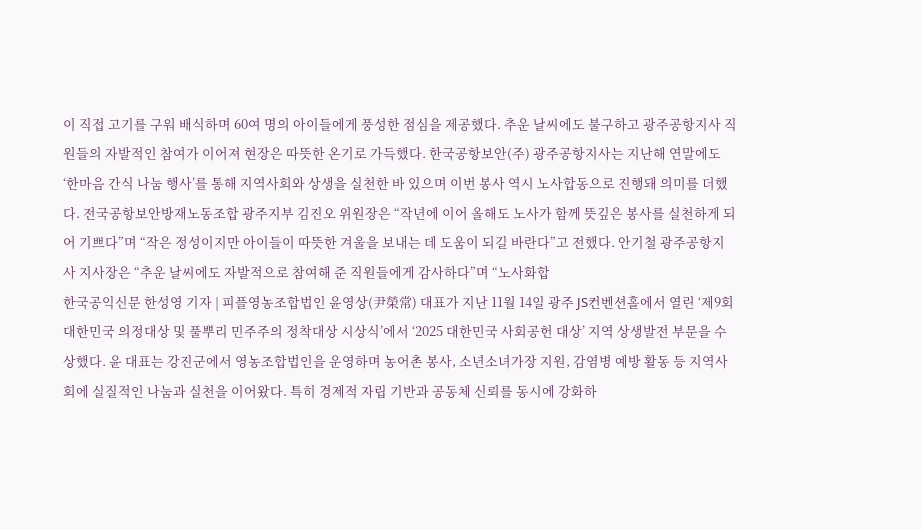이 직접 고기를 구워 배식하며 60여 명의 아이들에게 풍성한 점심을 제공했다. 추운 날씨에도 불구하고 광주공항지사 직원들의 자발적인 참여가 이어져 현장은 따뜻한 온기로 가득했다. 한국공항보안(주) 광주공항지사는 지난해 연말에도 ‘한마음 간식 나눔 행사’를 통해 지역사회와 상생을 실천한 바 있으며 이번 봉사 역시 노사합동으로 진행돼 의미를 더했다. 전국공항보안방재노동조합 광주지부 김진오 위원장은 “작년에 이어 올해도 노사가 함께 뜻깊은 봉사를 실천하게 되어 기쁘다”며 “작은 정성이지만 아이들이 따뜻한 겨울을 보내는 데 도움이 되길 바란다”고 전했다. 안기철 광주공항지사 지사장은 “추운 날씨에도 자발적으로 참여해 준 직원들에게 감사하다”며 “노사화합
한국공익신문 한성영 기자 | 피플영농조합법인 윤영상(尹榮常) 대표가 지난 11월 14일 광주 JS컨벤션홀에서 열린 ‘제9회 대한민국 의정대상 및 풀뿌리 민주주의 정착대상 시상식’에서 ‘2025 대한민국 사회공헌 대상’ 지역 상생발전 부문을 수상했다. 윤 대표는 강진군에서 영농조합법인을 운영하며 농어촌 봉사, 소년소녀가장 지원, 감염병 예방 활동 등 지역사회에 실질적인 나눔과 실천을 이어왔다. 특히 경제적 자립 기반과 공동체 신뢰를 동시에 강화하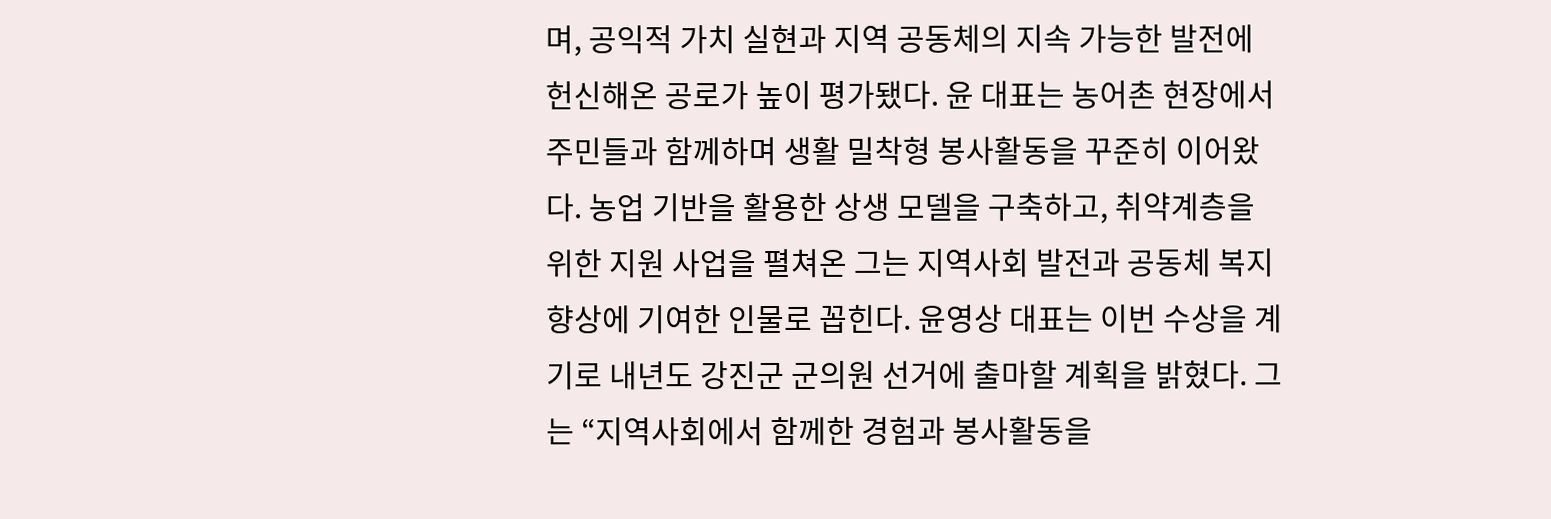며, 공익적 가치 실현과 지역 공동체의 지속 가능한 발전에 헌신해온 공로가 높이 평가됐다. 윤 대표는 농어촌 현장에서 주민들과 함께하며 생활 밀착형 봉사활동을 꾸준히 이어왔다. 농업 기반을 활용한 상생 모델을 구축하고, 취약계층을 위한 지원 사업을 펼쳐온 그는 지역사회 발전과 공동체 복지 향상에 기여한 인물로 꼽힌다. 윤영상 대표는 이번 수상을 계기로 내년도 강진군 군의원 선거에 출마할 계획을 밝혔다. 그는 “지역사회에서 함께한 경험과 봉사활동을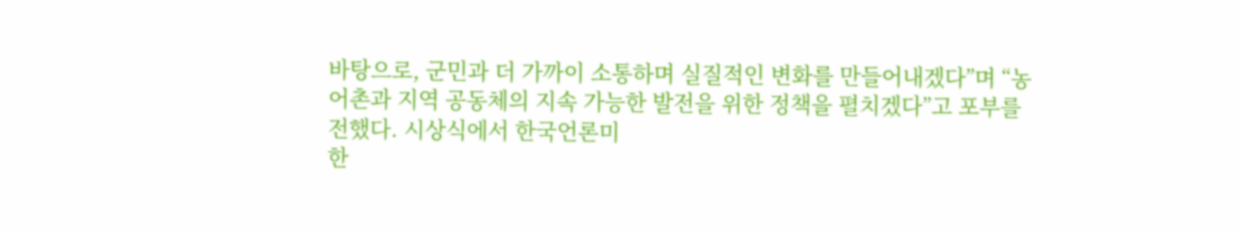바탕으로, 군민과 더 가까이 소통하며 실질적인 변화를 만들어내겠다”며 “농어촌과 지역 공동체의 지속 가능한 발전을 위한 정책을 펼치겠다”고 포부를 전했다. 시상식에서 한국언론미
한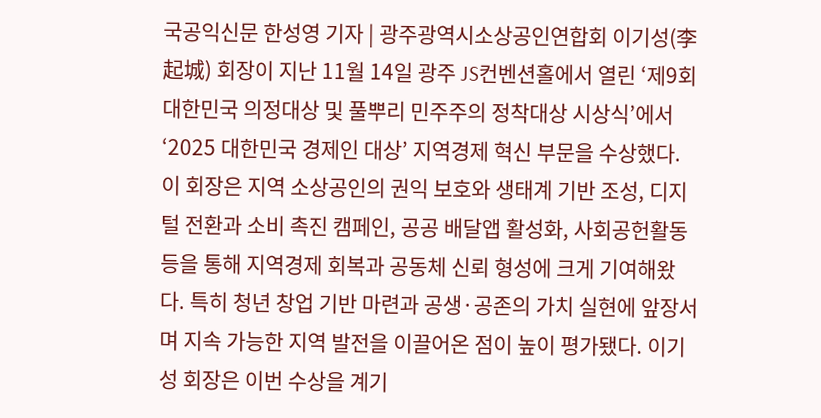국공익신문 한성영 기자 | 광주광역시소상공인연합회 이기성(李起城) 회장이 지난 11월 14일 광주 JS컨벤션홀에서 열린 ‘제9회 대한민국 의정대상 및 풀뿌리 민주주의 정착대상 시상식’에서 ‘2025 대한민국 경제인 대상’ 지역경제 혁신 부문을 수상했다. 이 회장은 지역 소상공인의 권익 보호와 생태계 기반 조성, 디지털 전환과 소비 촉진 캠페인, 공공 배달앱 활성화, 사회공헌활동 등을 통해 지역경제 회복과 공동체 신뢰 형성에 크게 기여해왔다. 특히 청년 창업 기반 마련과 공생·공존의 가치 실현에 앞장서며 지속 가능한 지역 발전을 이끌어온 점이 높이 평가됐다. 이기성 회장은 이번 수상을 계기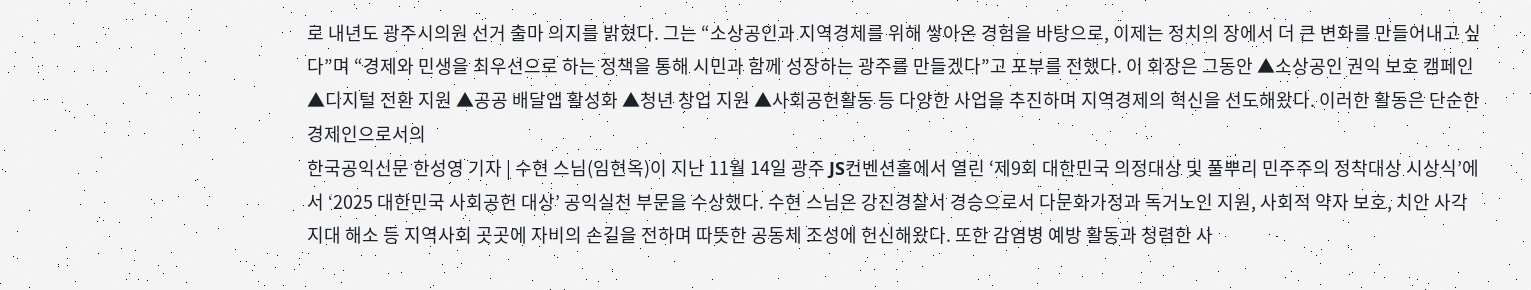로 내년도 광주시의원 선거 출마 의지를 밝혔다. 그는 “소상공인과 지역경제를 위해 쌓아온 경험을 바탕으로, 이제는 정치의 장에서 더 큰 변화를 만들어내고 싶다”며 “경제와 민생을 최우선으로 하는 정책을 통해 시민과 함께 성장하는 광주를 만들겠다”고 포부를 전했다. 이 회장은 그동안 ▲소상공인 권익 보호 캠페인 ▲디지털 전환 지원 ▲공공 배달앱 활성화 ▲청년 창업 지원 ▲사회공헌활동 등 다양한 사업을 추진하며 지역경제의 혁신을 선도해왔다. 이러한 활동은 단순한 경제인으로서의
한국공익신문 한성영 기자 | 수현 스님(임현옥)이 지난 11월 14일 광주 JS컨벤션홀에서 열린 ‘제9회 대한민국 의정대상 및 풀뿌리 민주주의 정착대상 시상식’에서 ‘2025 대한민국 사회공헌 대상’ 공익실천 부문을 수상했다. 수현 스님은 강진경찰서 경승으로서 다문화가정과 독거노인 지원, 사회적 약자 보호, 치안 사각지대 해소 등 지역사회 곳곳에 자비의 손길을 전하며 따뜻한 공동체 조성에 헌신해왔다. 또한 감염병 예방 활동과 청렴한 사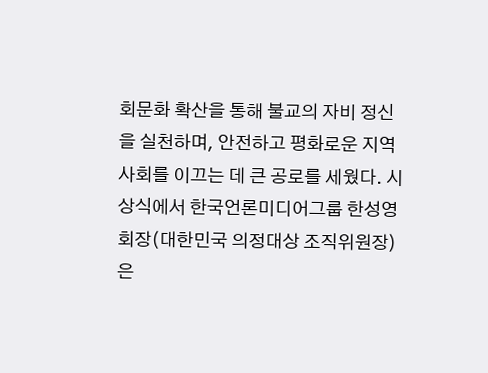회문화 확산을 통해 불교의 자비 정신을 실천하며, 안전하고 평화로운 지역사회를 이끄는 데 큰 공로를 세웠다. 시상식에서 한국언론미디어그룹 한성영 회장(대한민국 의정대상 조직위원장)은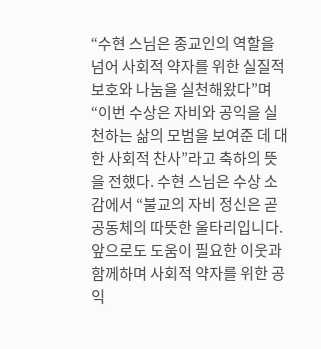“수현 스님은 종교인의 역할을 넘어 사회적 약자를 위한 실질적 보호와 나눔을 실천해왔다”며 “이번 수상은 자비와 공익을 실천하는 삶의 모범을 보여준 데 대한 사회적 찬사”라고 축하의 뜻을 전했다. 수현 스님은 수상 소감에서 “불교의 자비 정신은 곧 공동체의 따뜻한 울타리입니다. 앞으로도 도움이 필요한 이웃과 함께하며 사회적 약자를 위한 공익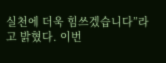실천에 더욱 힘쓰겠습니다”라고 밝혔다. 이번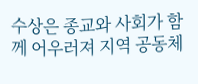수상은 종교와 사회가 함께 어우러져 지역 공동체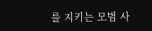를 지키는 모범 사